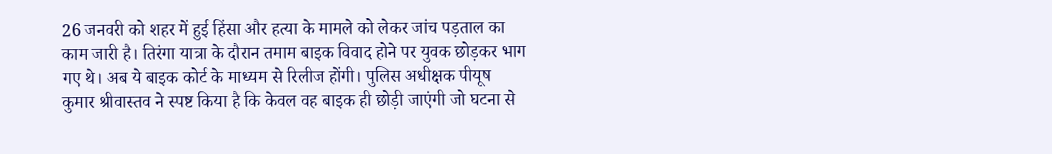26 जनवरी को शहर में हुई हिंसा और हत्या के मामले को लेकर जांच पड़ताल का काम जारी है। तिरंगा यात्रा के दौरान तमाम बाइक विवाद होने पर युवक छोड़कर भाग गए थे। अब ये बाइक कोर्ट के माध्यम से रिलीज होंगी। पुलिस अधीक्षक पीयूष कुमार श्रीवास्तव ने स्पष्ट किया है कि केवल वह बाइक ही छोड़ी जाएंगी जो घटना से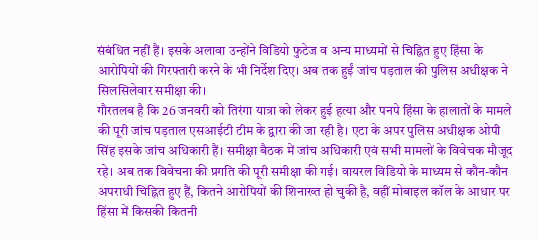संबंधित नहीं हैं। इसके अलावा उन्होंने विडियो फुटेज व अन्य माध्यमों से चिह्नित हुए हिंसा के आरोपियों की गिरफ्तारी करने के भी निर्देश दिए। अब तक हुईं जांच पड़ताल की पुलिस अधीक्षक ने सिलसिलेवार समीक्षा की।
गौरतलब है कि 26 जनवरी को तिरंगा यात्रा को लेकर हुई हत्या और पनपे हिंसा के हालातों के मामले की पूरी जांच पड़ताल एसआईटी टीम के द्वारा की जा रही है। एटा के अपर पुलिस अधीक्षक ओपी सिंह इसके जांच अधिकारी हैं। समीक्षा बैठक में जांच अधिकारी एवं सभी मामलों के विवेचक मौजूद रहे। अब तक विवेचना की प्रगति की पूरी समीक्षा की गई। वायरल विडियो के माध्यम से कौन-कौन अपराधी चिह्नित हुए हैं, कितने आरोपियों की शिनाख्त हो चुकी है, वहीं मोबाइल कॉल के आधार पर हिंसा में किसकी कितनी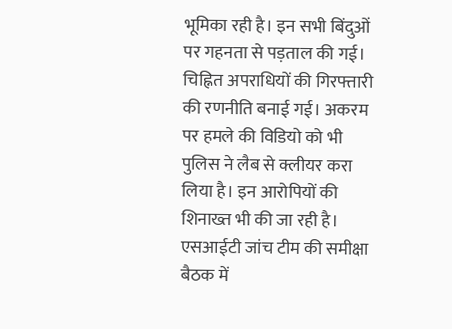भूमिका रही है। इन सभी बिंदुओं पर गहनता से पड़ताल की गई। चिह्नित अपराधियों की गिरफ्तारी की रणनीति बनाई गई। अकरम पर हमले की विडियो को भी पुलिस ने लैब से क्लीयर करा लिया है। इन आरोपियों की शिनाख्त भी की जा रही है। एसआईटी जांच टीम की समीक्षा बैठक में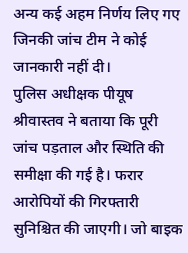अन्य कई अहम निर्णय लिए गए जिनकी जांच टीम ने कोई जानकारी नहीं दी।
पुलिस अधीक्षक पीयूष श्रीवास्तव ने बताया कि पूरी जांच पड़ताल और स्थिति की समीक्षा की गई है। फरार आरोपियों की गिरफ्तारी सुनिश्चित की जाएगी। जो बाइक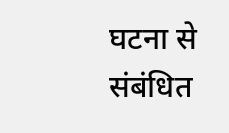घटना से संबंधित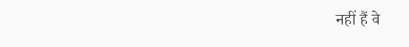नहीं हैं वे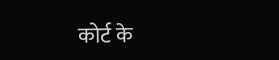कोर्ट के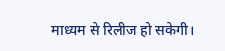माध्यम से रिलीज हो सकेगी।